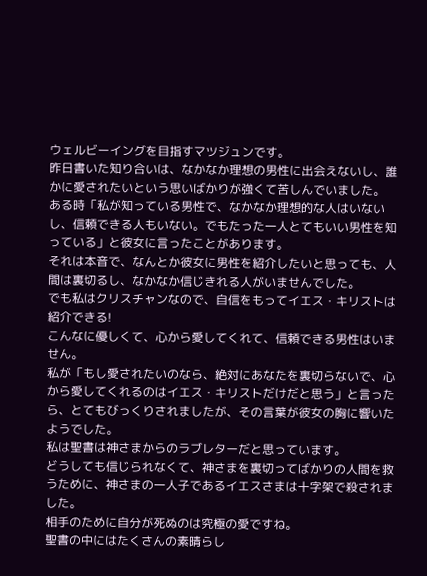ウェルビーイングを目指すマツジュンです。
昨日書いた知り合いは、なかなか理想の男性に出会えないし、誰かに愛されたいという思いばかりが強くて苦しんでいました。
ある時「私が知っている男性で、なかなか理想的な人はいないし、信頼できる人もいない。でもたった一人とてもいい男性を知っている」と彼女に言ったことがあります。
それは本音で、なんとか彼女に男性を紹介したいと思っても、人間は裏切るし、なかなか信じきれる人がいませんでした。
でも私はクリスチャンなので、自信をもってイエス・キリストは紹介できる!
こんなに優しくて、心から愛してくれて、信頼できる男性はいません。
私が「もし愛されたいのなら、絶対にあなたを裏切らないで、心から愛してくれるのはイエス・キリストだけだと思う」と言ったら、とてもびっくりされましたが、その言葉が彼女の胸に響いたようでした。
私は聖書は神さまからのラブレターだと思っています。
どうしても信じられなくて、神さまを裏切ってばかりの人間を救うために、神さまの一人子であるイエスさまは十字架で殺されました。
相手のために自分が死ぬのは究極の愛ですね。
聖書の中にはたくさんの素晴らし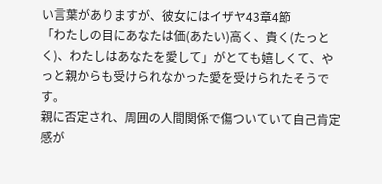い言葉がありますが、彼女にはイザヤ43章4節
「わたしの目にあなたは価(あたい)高く、貴く(たっとく)、わたしはあなたを愛して」がとても嬉しくて、やっと親からも受けられなかった愛を受けられたそうです。
親に否定され、周囲の人間関係で傷ついていて自己肯定感が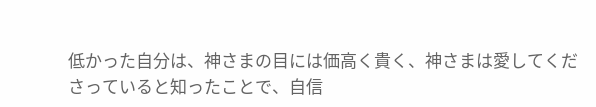低かった自分は、神さまの目には価高く貴く、神さまは愛してくださっていると知ったことで、自信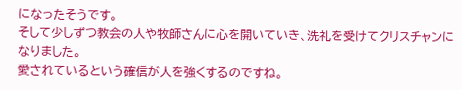になったそうです。
そして少しずつ教会の人や牧師さんに心を開いていき、洗礼を受けてクリスチャンになりました。
愛されているという確信が人を強くするのですね。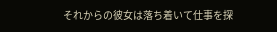それからの彼女は落ち着いて仕事を探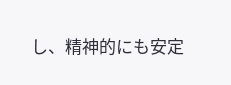し、精神的にも安定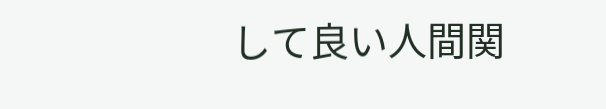して良い人間関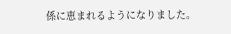係に恵まれるようになりました。